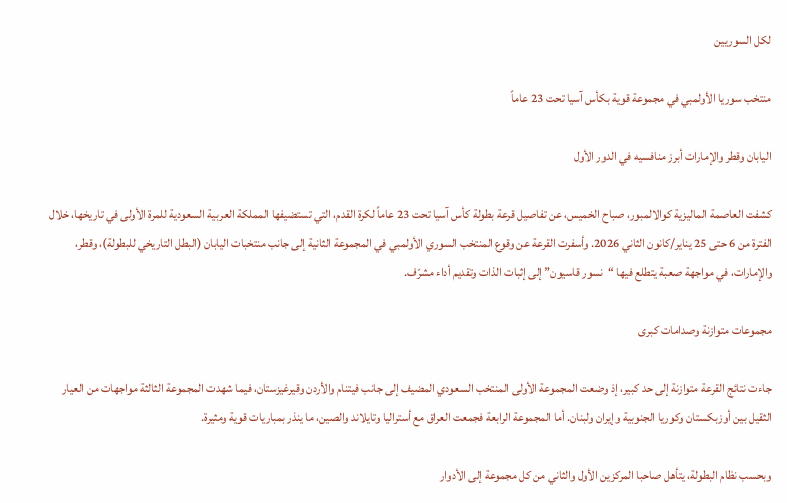لكل السوريين

منتخب سوريا الأولمبي في مجموعة قوية بكأس آسيا تحت 23 عاماً

اليابان وقطر والإمارات أبرز منافسيه في الدور الأول

كشفت العاصمة الماليزية كوالالمبور، صباح الخميس، عن تفاصيل قرعة بطولة كأس آسيا تحت 23 عاماً لكرة القدم، التي تستضيفها المملكة العربية السعودية للمرة الأولى في تاريخها، خلال الفترة من 6 حتى 25 يناير/كانون الثاني 2026. وأسفرت القرعة عن وقوع المنتخب السوري الأولمبي في المجموعة الثانية إلى جانب منتخبات اليابان (البطل التاريخي للبطولة)، وقطر، والإمارات، في مواجهة صعبة يتطلع فيها “نسور قاسيون” إلى إثبات الذات وتقديم أداء مشرّف.

مجموعات متوازنة وصدامات كبرى

جاءت نتائج القرعة متوازنة إلى حد كبير، إذ وضعت المجموعة الأولى المنتخب السعودي المضيف إلى جانب فيتنام والأردن وقيرغيزستان، فيما شهدت المجموعة الثالثة مواجهات من العيار الثقيل بين أوزبكستان وكوريا الجنوبية وإيران ولبنان. أما المجموعة الرابعة فجمعت العراق مع أستراليا وتايلاند والصين، ما ينذر بمباريات قوية ومثيرة.

وبحسب نظام البطولة، يتأهل صاحبا المركزين الأول والثاني من كل مجموعة إلى الأدوار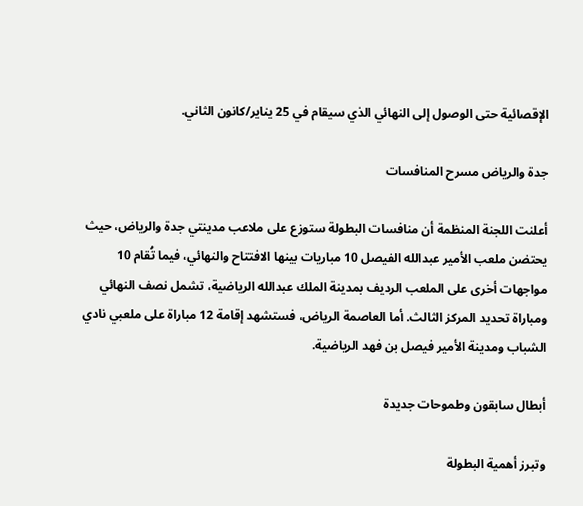الإقصائية حتى الوصول إلى النهائي الذي سيقام في 25 يناير/كانون الثاني.

جدة والرياض مسرح المنافسات

أعلنت اللجنة المنظمة أن منافسات البطولة ستوزع على ملاعب مدينتي جدة والرياض، حيث يحتضن ملعب الأمير عبدالله الفيصل 10 مباريات بينها الافتتاح والنهائي، فيما تُقام 10 مواجهات أخرى على الملعب الرديف بمدينة الملك عبدالله الرياضية، تشمل نصف النهائي ومباراة تحديد المركز الثالث. أما العاصمة الرياض، فستشهد إقامة 12 مباراة على ملعبي نادي الشباب ومدينة الأمير فيصل بن فهد الرياضية.

أبطال سابقون وطموحات جديدة

وتبرز أهمية البطولة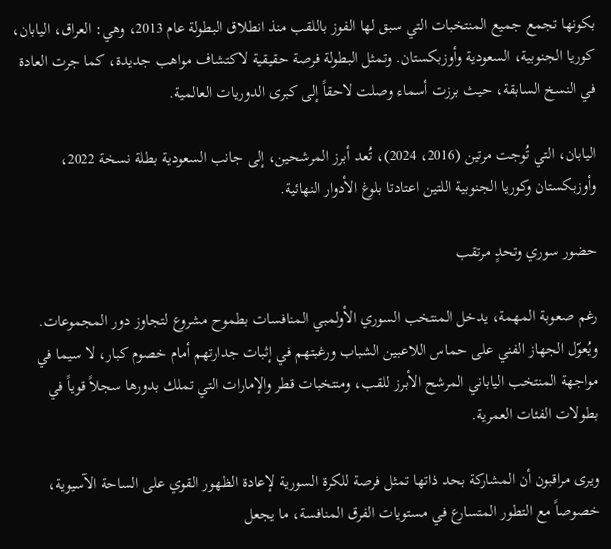بكونها تجمع جميع المنتخبات التي سبق لها الفوز باللقب منذ انطلاق البطولة عام 2013، وهي: العراق، اليابان، كوريا الجنوبية، السعودية وأوزبكستان. وتمثل البطولة فرصة حقيقية لاكتشاف مواهب جديدة، كما جرت العادة في النسخ السابقة، حيث برزت أسماء وصلت لاحقاً إلى كبرى الدوريات العالمية.

اليابان، التي تُوجت مرتين (2016، 2024)، تُعد أبرز المرشحين، إلى جانب السعودية بطلة نسخة 2022، وأوزبكستان وكوريا الجنوبية اللتين اعتادتا بلوغ الأدوار النهائية.

حضور سوري وتحدٍ مرتقب

رغم صعوبة المهمة، يدخل المنتخب السوري الأولمبي المنافسات بطموح مشروع لتجاوز دور المجموعات. ويُعوّل الجهاز الفني على حماس اللاعبين الشباب ورغبتهم في إثبات جدارتهم أمام خصوم كبار، لا سيما في مواجهة المنتخب الياباني المرشح الأبرز للقب، ومنتخبات قطر والإمارات التي تملك بدورها سجلاً قوياً في بطولات الفئات العمرية.

ويرى مراقبون أن المشاركة بحد ذاتها تمثل فرصة للكرة السورية لإعادة الظهور القوي على الساحة الآسيوية، خصوصاً مع التطور المتسارع في مستويات الفرق المنافسة، ما يجعل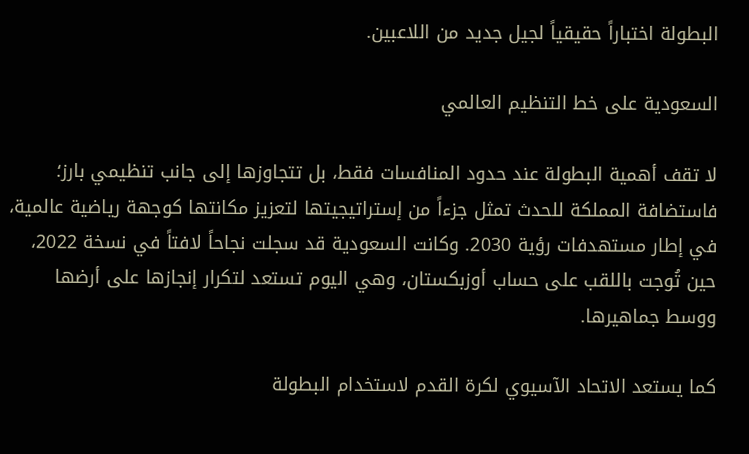البطولة اختباراً حقيقياً لجيل جديد من اللاعبين.

السعودية على خط التنظيم العالمي

لا تقف أهمية البطولة عند حدود المنافسات فقط، بل تتجاوزها إلى جانب تنظيمي بارز؛ فاستضافة المملكة للحدث تمثل جزءاً من إستراتيجيتها لتعزيز مكانتها كوجهة رياضية عالمية، في إطار مستهدفات رؤية 2030. وكانت السعودية قد سجلت نجاحاً لافتاً في نسخة 2022، حين تُوجت باللقب على حساب أوزبكستان، وهي اليوم تستعد لتكرار إنجازها على أرضها ووسط جماهيرها.

كما يستعد الاتحاد الآسيوي لكرة القدم لاستخدام البطولة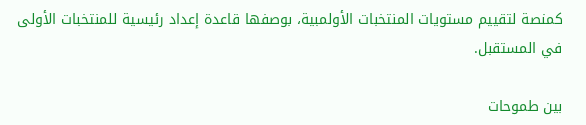كمنصة لتقييم مستويات المنتخبات الأولمبية، بوصفها قاعدة إعداد رئيسية للمنتخبات الأولى في المستقبل.

بين طموحات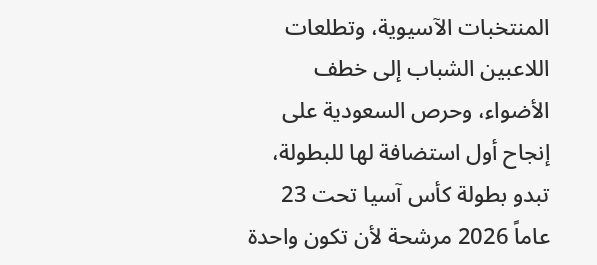المنتخبات الآسيوية، وتطلعات اللاعبين الشباب إلى خطف الأضواء، وحرص السعودية على إنجاح أول استضافة لها للبطولة، تبدو بطولة كأس آسيا تحت 23 عاماً 2026 مرشحة لأن تكون واحدة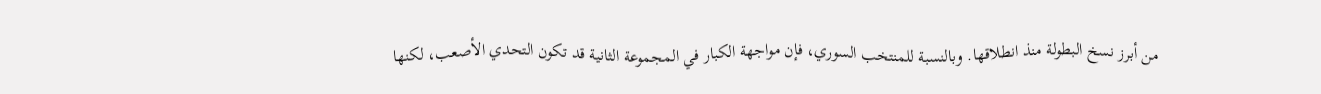من أبرز نسخ البطولة منذ انطلاقها. وبالنسبة للمنتخب السوري، فإن مواجهة الكبار في المجموعة الثانية قد تكون التحدي الأصعب، لكنها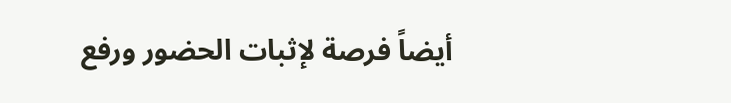أيضاً فرصة لإثبات الحضور ورفع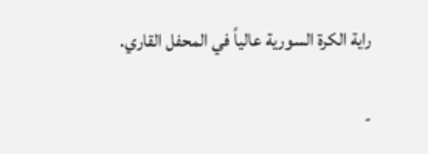راية الكرة السورية عالياً في المحفل القاري.

-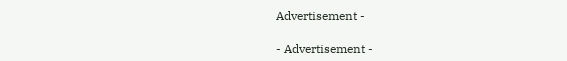Advertisement -

- Advertisement -